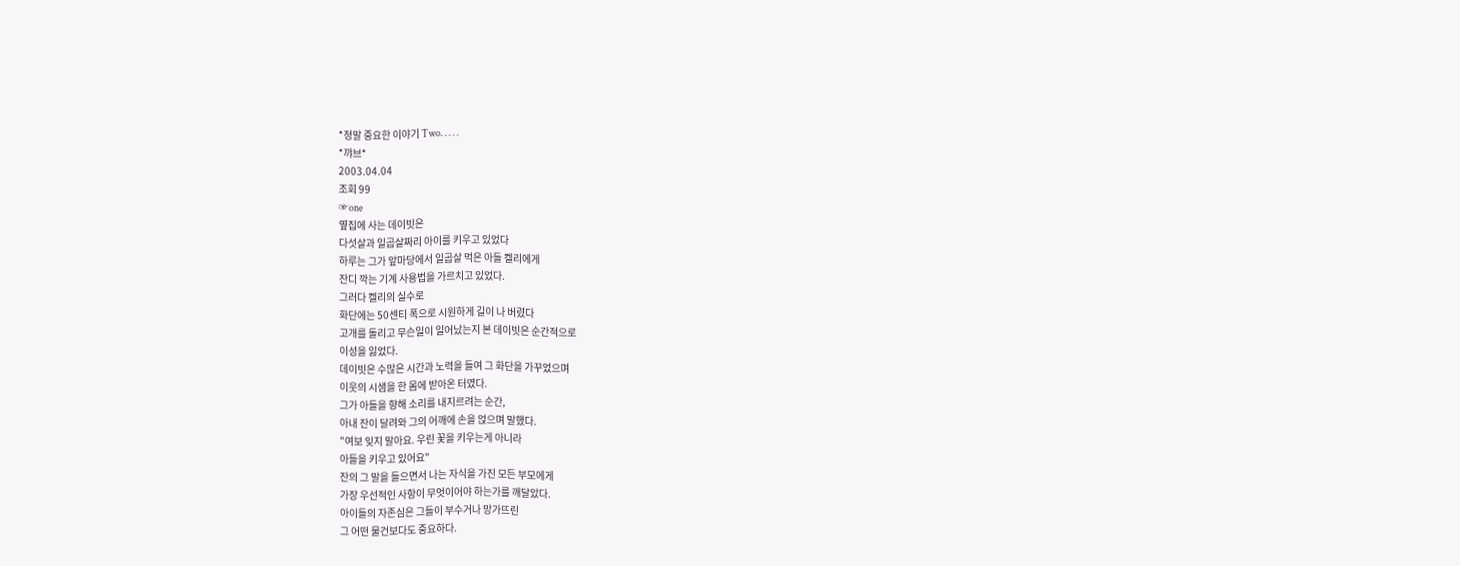*정말 중요한 이야기 Two. . . . .
*꺄브*
2003.04.04
조회 99
☞one
옆집에 사는 데이빗은
다섯살과 일곱살짜리 아이를 키우고 있었다
하루는 그가 앞마당에서 일곱살 먹은 아들 켈리에게
잔디 깍는 기계 사용법을 가르치고 있었다.
그러다 켈리의 실수로
화단에는 50센티 폭으로 시원하게 길이 나 버렸다
고개를 돌리고 무슨일이 일어났는지 본 데이빗은 순간적으로
이성을 잃었다.
데이빗은 수많은 시간과 노력을 들여 그 화단을 가꾸었으며
이웃의 시샘을 한 몸에 받아온 터였다.
그가 아들을 향해 소리를 내지르려는 순간,
아내 잔이 달려와 그의 어깨에 손을 얹으며 말했다.
"여보 잊지 말아요. 우린 꽃을 키우는게 아니라
아들을 키우고 있어요"
잔의 그 말을 들으면서 나는 자식을 가진 모든 부모에게
가장 우선적인 사항이 무엇이어야 하는가를 깨달았다.
아이들의 자존심은 그들이 부수거나 망가뜨린
그 어떤 물건보다도 중요하다.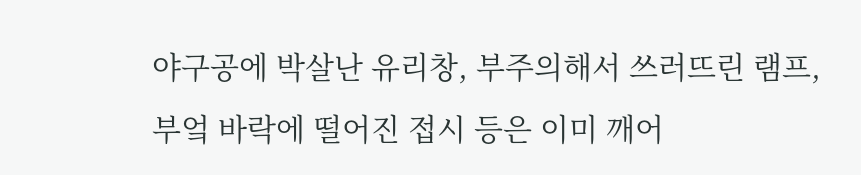야구공에 박살난 유리창, 부주의해서 쓰러뜨린 램프,
부엌 바락에 떨어진 접시 등은 이미 깨어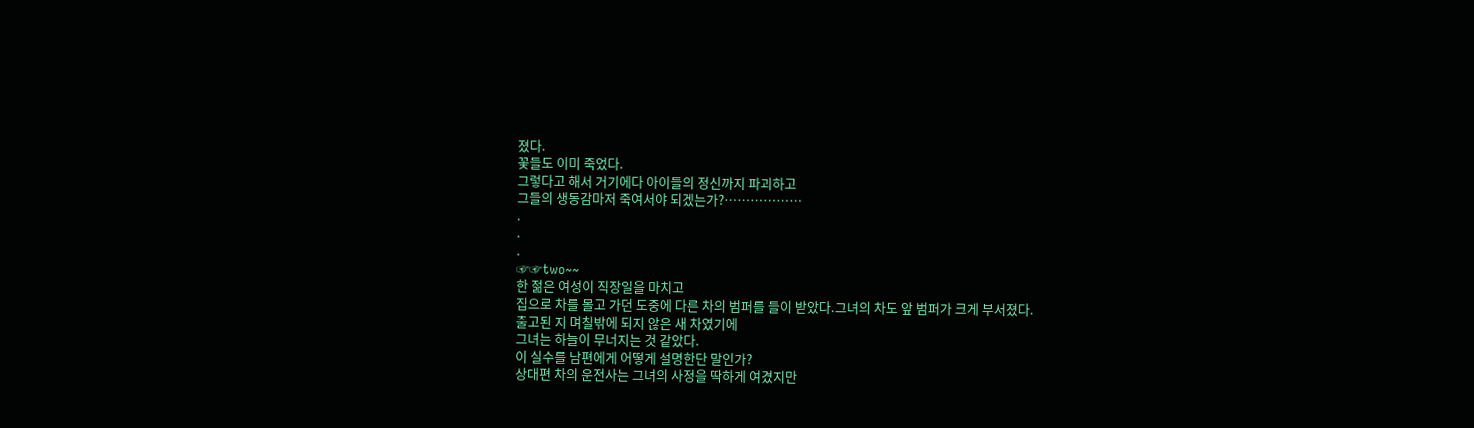졌다.
꽃들도 이미 죽었다.
그렇다고 해서 거기에다 아이들의 정신까지 파괴하고
그들의 생동감마저 죽여서야 되겠는가?………………
.
.
.
☞☞two~~
한 젊은 여성이 직장일을 마치고
집으로 차를 몰고 가던 도중에 다른 차의 범퍼를 들이 받았다.그녀의 차도 앞 범퍼가 크게 부서졌다.
출고된 지 며칠밖에 되지 않은 새 차였기에
그녀는 하늘이 무너지는 것 같았다.
이 실수를 남편에게 어떻게 설명한단 말인가?
상대편 차의 운전사는 그녀의 사정을 딱하게 여겼지만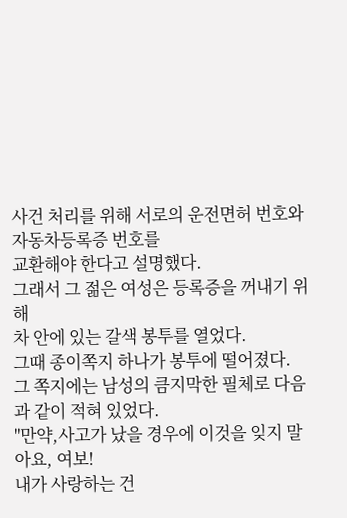사건 처리를 위해 서로의 운전면허 번호와 자동차등록증 번호를
교환해야 한다고 설명했다.
그래서 그 젊은 여성은 등록증을 꺼내기 위해
차 안에 있는 갈색 봉투를 열었다.
그때 종이쪽지 하나가 봉투에 떨어졌다.
그 쪽지에는 남성의 큼지막한 필체로 다음과 같이 적혀 있었다.
"만약,사고가 났을 경우에 이것을 잊지 말아요, 여보!
내가 사랑하는 건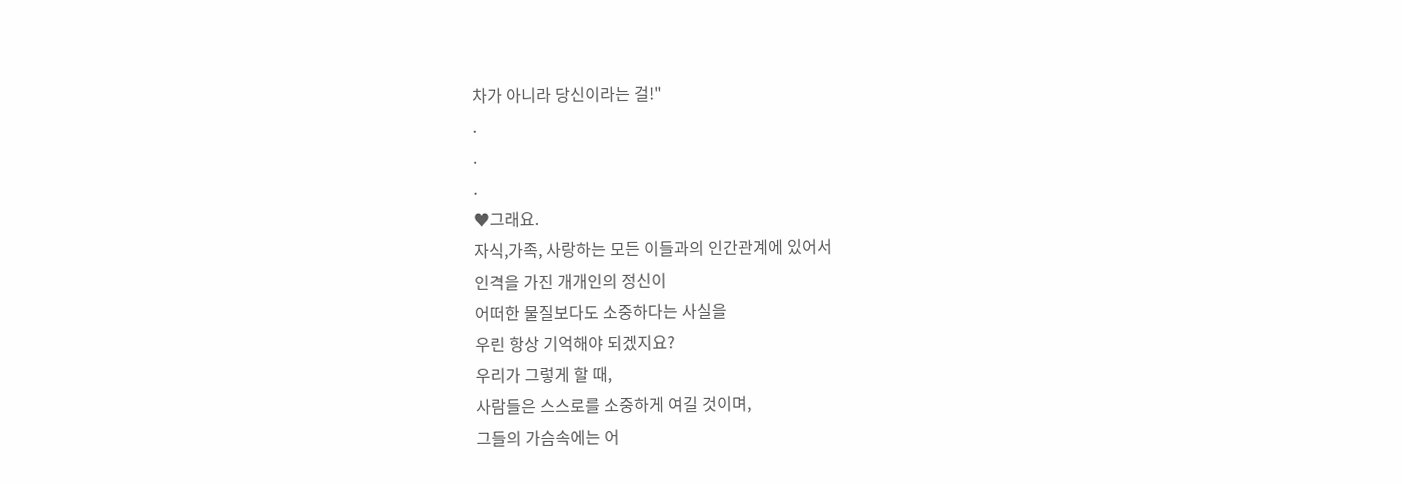차가 아니라 당신이라는 걸!"
.
.
.
♥그래요.
자식,가족, 사랑하는 모든 이들과의 인간관계에 있어서
인격을 가진 개개인의 정신이
어떠한 물질보다도 소중하다는 사실을
우린 항상 기억해야 되겠지요?
우리가 그렇게 할 때,
사람들은 스스로를 소중하게 여길 것이며,
그들의 가슴속에는 어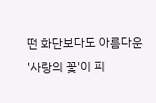떤 화단보다도 아름다운
'사랑의 꽃'이 피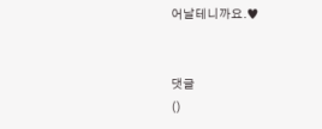어날테니까요.♥


댓글
()